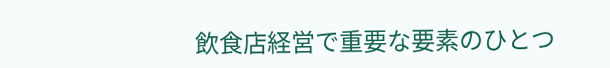飲食店経営で重要な要素のひとつ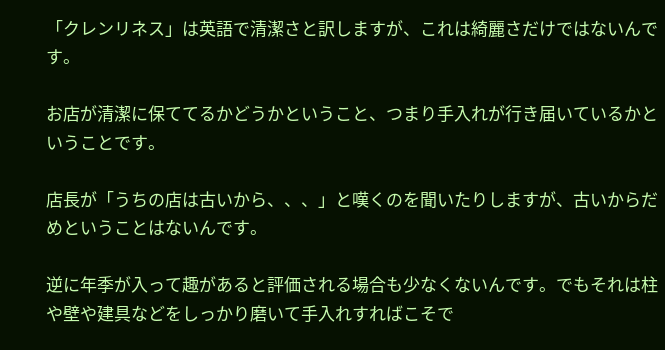「クレンリネス」は英語で清潔さと訳しますが、これは綺麗さだけではないんです。

お店が清潔に保ててるかどうかということ、つまり手入れが行き届いているかということです。

店長が「うちの店は古いから、、、」と嘆くのを聞いたりしますが、古いからだめということはないんです。

逆に年季が入って趣があると評価される場合も少なくないんです。でもそれは柱や壁や建具などをしっかり磨いて手入れすればこそで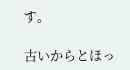す。

古いからとほっ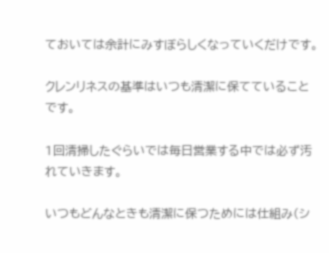ておいては余計にみすぼらしくなっていくだけです。

クレンリネスの基準はいつも清潔に保てていることです。

1回清掃したぐらいでは毎日営業する中では必ず汚れていきます。

いつもどんなときも清潔に保つためには仕組み(シ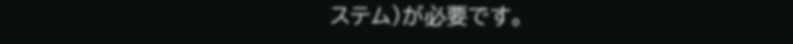ステム)が必要です。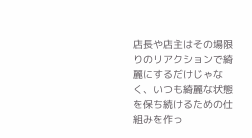店長や店主はその場限りのリアクションで綺麗にするだけじゃなく、いつも綺麗な状態を保ち続けるための仕組みを作っ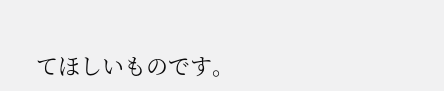てほしいものです。